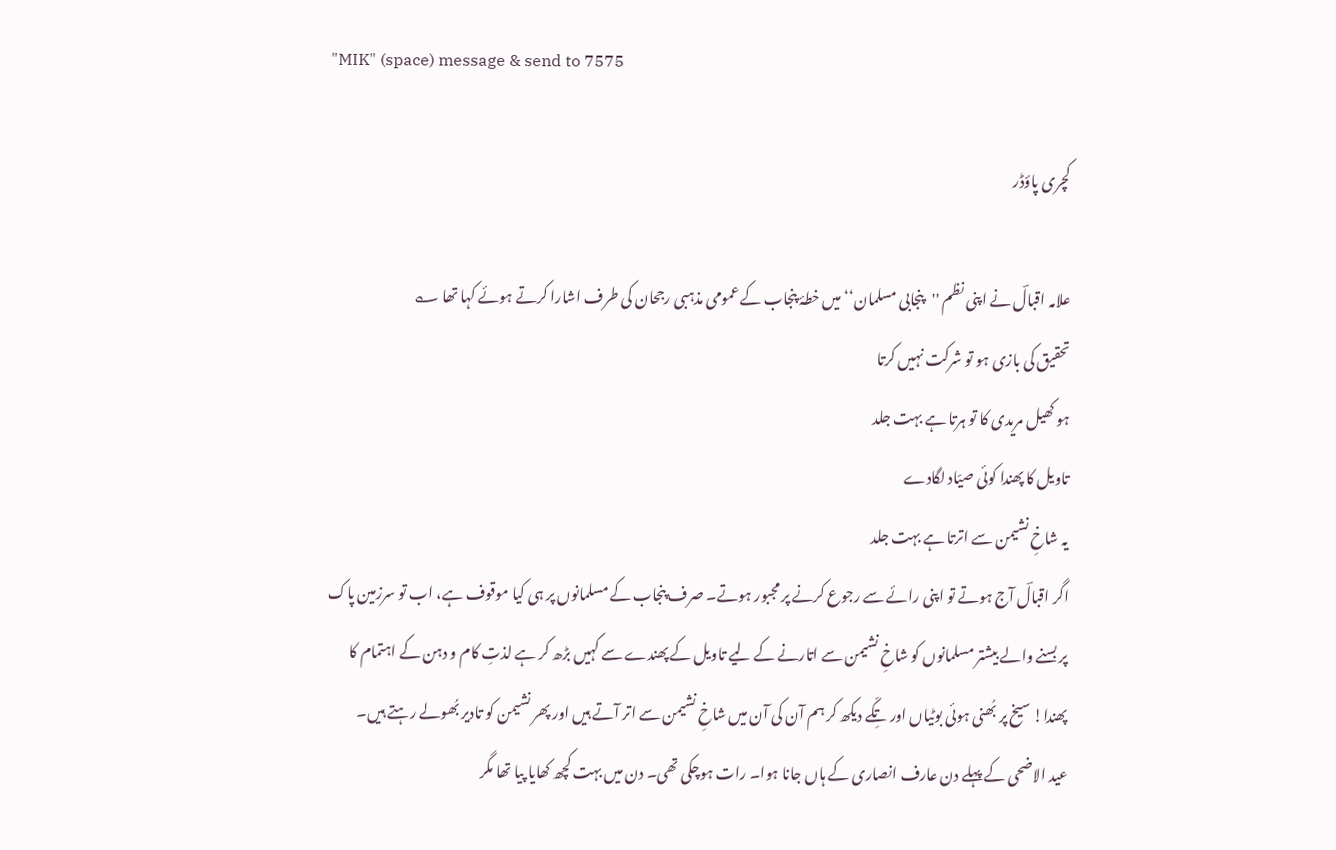"MIK" (space) message & send to 7575

کچری پاؤڈر

علامہ اقبالؔ نے اپنی نظم ''پنجابی مسلمان‘‘ میں خطۂ پنجاب کے عمومی مذہبی رجحان کی طرف اشارا کرتے ہوئے کہا تھا ؎
تحقیق کی بازی ہو تو شرکت نہیں کرتا
ہو کھیل مریدی کا تو ہرتا ہے بہت جلد
تاویل کا پھندا کوئی صیّاد لگادے
یہ شاخِ نشیمن سے اترتا ہے بہت جلد
اگر اقبالؔ آج ہوتے تو اپنی رائے سے رجوع کرنے پر مجبور ہوتے۔ صرف پنجاب کے مسلمانوں پر ہی کیا موقوف ہے، اب تو سرزمین پاک پر بسنے والے بیشتر مسلمانوں کو شاخِ نشیمن سے اتارنے کے لیے تاویل کے پھندے سے کہیں بڑھ کر ہے لذتِ کام و دہن کے اہتمام کا پھندا! سیخ پر بُھنی ہوئی بوٹیاں اور تِکّے دیکھ کر ہم آن کی آن میں شاخِ نشیمن سے اتر آتے ہیں اور پھر نشیمن کو تادیر بُھولے رہتے ہیں۔
عید الاضحی کے پہلے دن عارف انصاری کے ہاں جانا ہوا۔ رات ہوچکی تھی۔ دن میں بہت کچھ کھایا پیا تھا مگر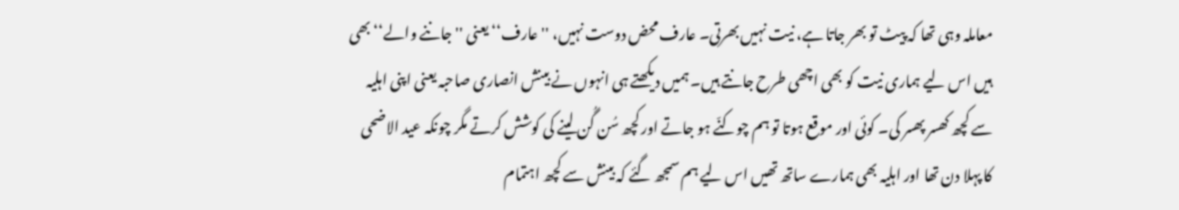معاملہ وہی تھا کہ پیٹ تو بھر جاتا ہے، نیت نہیں بھرتی۔ عارف محض دوست نہیں، ''عارف‘‘ یعنی ''جاننے والے‘‘ بھی ہیں اس لیے ہماری نیت کو بھی اچھی طرح جانتے ہیں۔ ہمیں دیکھتے ہی انہوں نے بینش انصاری صاحبہ یعنی اپنی اہلیہ سے کچھ کھسر پھسر کی۔ کوئی اور موقع ہوتا تو ہم چوکنّے ہو جاتے اور کچھ سُن گُن لینے کی کوشش کرتے مگر چونکہ عید الاضحی کا پہلا دن تھا اور اہلیہ بھی ہمارے ساتھ تھیں اس لیے ہم سمجھ گئے کہ بینش سے کچھ اہتمام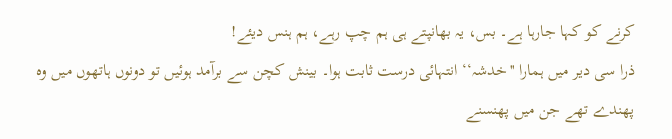کرنے کو کہا جارہا ہے۔ بس، یہ بھانپتے ہی ہم چپ رہے، ہم ہنس دیئے!
ذرا سی دیر میں ہمارا ''خدشہ‘‘ انتہائی درست ثابت ہوا۔ بینش کچن سے برآمد ہوئیں تو دونوں ہاتھوں میں وہ پھندے تھے جن میں پھنسنے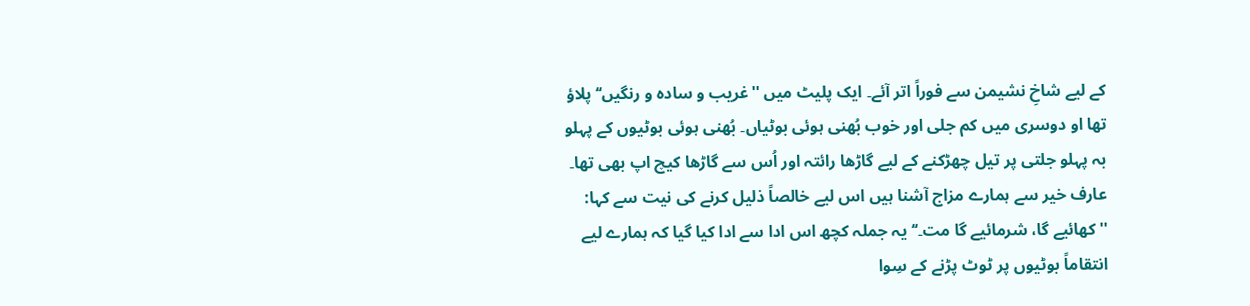کے لیے شاخِ نشیمن سے فوراً اتر آئے۔ ایک پلیٹ میں ''غریب و سادہ و رنگیں‘‘ پلاؤ تھا او دوسری میں کم جلی اور خوب بُھنی ہوئی بوٹیاں۔ بُھنی ہوئی بوٹیوں کے پہلو بہ پہلو جلتی پر تیل چھڑکنے کے لیے گاڑھا رائتہ اور اُس سے گاڑھا کیچ اپ بھی تھا۔
عارف خیر سے ہمارے مزاج آشنا ہیں اس لیے خالصاً ذلیل کرنے کی نیت سے کہا: ''کھائیے گا، شرمائیے گا مت۔‘‘ یہ جملہ کچھ اس ادا سے ادا کیا گیا کہ ہمارے لیے انتقاماً بوٹیوں پر ٹوٹ پڑنے کے سِوا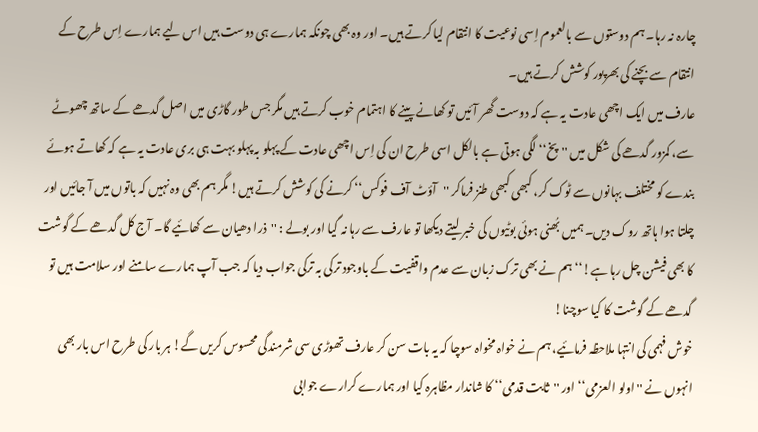چارہ نہ رہا۔ ہم دوستوں سے بالعموم اِسی نوعیت کا انتقام لیا کرتے ہیں۔ اور وہ بھی چونکہ ہمارے ہی دوست ہیں اس لیے ہمارے اِس طرح کے انتقام سے بچنے کی بھرپور کوشش کرتے ہیں۔
عارف میں ایک اچھی عادت یہ ہے کہ دوست گھر آئیں تو کھانے پینے کا اہتمام خوب کرتے ہیں مگر جس طور گاڑی میں اصل گدھے کے ساتھ چھوٹے سے، کمزور گدھے کی شکل میں ''پخ‘‘ لگی ہوتی ہے بالکل اسی طرح ان کی اِس اچھی عادت کے پہلو بہ پہلو بہت ہی بری عادت یہ ہے کہ کھاتے ہوئے بندے کو مختلف بہانوں سے ٹوک کر، کبھی کبھی طنز فرماکر ''آؤٹ آف فوکس‘‘ کرنے کی کوشش کرتے ہیں! مگر ہم بھی وہ نہیں کہ باتوں میں آ جائیں اور چلتا ہوا ہاتھ روک دیں۔ ہمیں بُھنی ہوئی بوٹیوں کی خبر لیتے دیکھا تو عارف سے رہا نہ گیا اور بولے : ''ذرا دھیان سے کھائیے گا۔ آج کل گدھے کے گوشت کا بھی فیشن چل رہا ہے!‘‘ ہم نے بھی ترک زبان سے عدم واقفیت کے باوجود ترکی بہ ترکی جواب دیا کہ جب آپ ہمارے سامنے اور سلامت ہیں تو گدھے کے گوشت کا کیا سوچنا!
خوش فہمی کی انتہا ملاحظہ فرمائیے، ہم نے خواہ مخواہ سوچا کہ یہ بات سن کر عارف تھوڑی سی شرمندگی محسوس کریں گے! ہر بار کی طرح اس بار بھی انہوں نے ''اولو العزمی‘‘ اور ''ثابت قدمی‘‘ کا شاندار مظاہرہ کیا اور ہمارے کرارے جوابی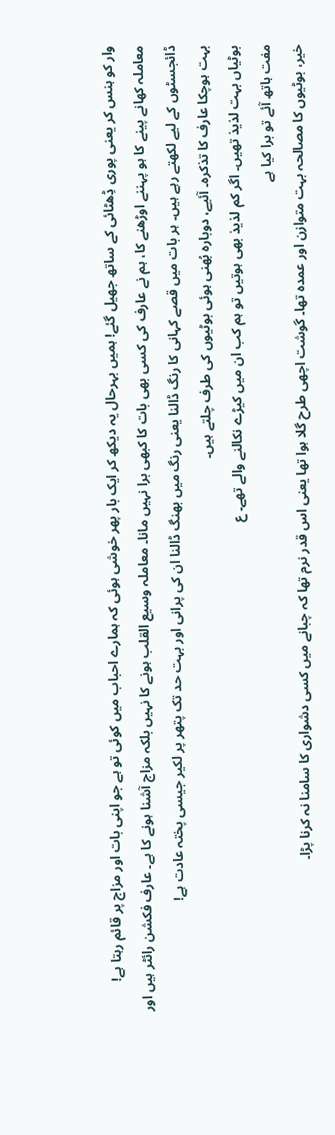وار کو ہنس کر یعنی پوری ڈِھٹائی کے ساتھ جھیل گئے! ہمیں بہرحال یہ دیکھ کر ایک بار پھر خوشی ہوئی کہ ہمارے احباب میں کوئی تو ہے جو اپنی بات اور مزاج پر قائم رہتا ہے!
معاملہ کھانے پینے کا ہو پہننے اوڑھنے کا، ہم نے عارف کی کسی بھی بات کا کبھی برا نہیں مانا۔ معاملہ وسیع القلب ہونے کا نہیں بلکہ مزاج آشنا ہونے کا ہے۔ عارف فکشن رائٹر ہیں اور ڈائجسٹوں کے لیے لکھتے رہے ہیں۔ ہر بات میں قصے کہانی کا رنگ ڈالنا یعنی رنگ میں بھنگ ڈالنا ان کی پرانی اور بہت حد تک پتھر پر لکیر جیسی پختہ عادت ہے!
بہت ہوچکا عارف کا تذکرہ۔ آئیے، دوبارہ بُھنی ہوئی بوٹیوں کی طرف چلتے ہیں۔
بوٹیاں بہت لذیذ تھیں۔ اگر کم لذیذ بھی ہوتیں تو ہم کب ان میں کیڑے نکالنے والے تھے۔ ع
مفت ہاتھ آئے تو برا کیا ہے
خیر، بوٹیوں کا مصالحہ بہت متوازن اور عمدہ تھا۔ گوشت اچھی طرح گلا ہوا تھا یعنی اس قدر نرم تھا کہ چبانے میں کسی دشواری کا سامنا نہ کرنا پڑا۔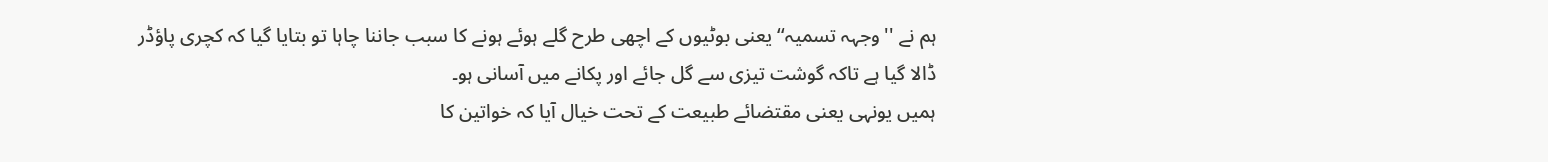ہم نے ''وجہہ تسمیہ‘‘ یعنی بوٹیوں کے اچھی طرح گلے ہوئے ہونے کا سبب جاننا چاہا تو بتایا گیا کہ کچری پاؤڈر ڈالا گیا ہے تاکہ گوشت تیزی سے گل جائے اور پکانے میں آسانی ہو۔
ہمیں یونہی یعنی مقتضائے طبیعت کے تحت خیال آیا کہ خواتین کا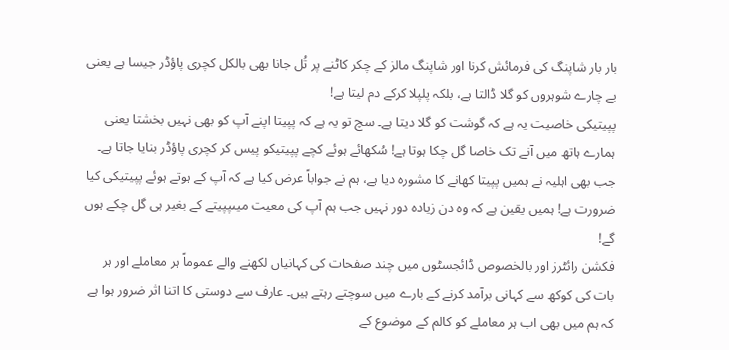بار بار شاپنگ کی فرمائش کرنا اور شاپنگ مالز کے چکر کاٹنے پر تُل جانا بھی بالکل کچری پاؤڈر جیسا ہے یعنی بے چارے شوہروں کو گلا ڈالتا ہے، بلکہ پلپلا کرکے دم لیتا ہے!
پپیتیکی خاصیت یہ ہے کہ گوشت کو گلا دیتا ہے۔ سچ تو یہ ہے کہ پپیتا اپنے آپ کو بھی نہیں بخشتا یعنی ہمارے ہاتھ میں آنے تک خاصا گل چکا ہوتا ہے! سُکھائے ہوئے کچے پپیتیکو پیس کر کچری پاؤڈر بنایا جاتا ہے۔ جب بھی اہلیہ نے ہمیں پپیتا کھانے کا مشورہ دیا ہے، ہم نے جواباً عرض کیا ہے کہ آپ کے ہوتے ہوئے پپیتیکی کیا ضرورت ہے! ہمیں یقین ہے کہ وہ دن زیادہ دور نہیں جب ہم آپ کی معیت میںپپیتے کے بغیر ہی گل چکے ہوں گے!
فکشن رائٹرز اور بالخصوص ڈائجسٹوں میں چند صفحات کی کہانیاں لکھنے والے عموماً ہر معاملے اور ہر بات کی کوکھ سے کہانی برآمد کرنے کے بارے میں سوچتے رہتے ہیں۔ عارف سے دوستی کا اتنا اثر ضرور ہوا ہے کہ ہم میں بھی اب ہر معاملے کو کالم کے موضوع کے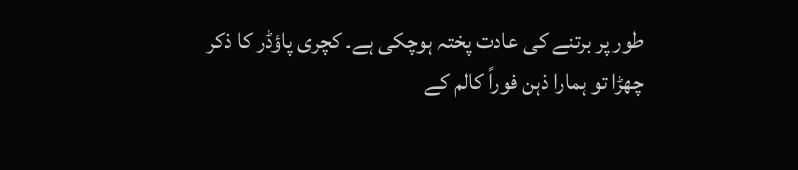طور پر برتنے کی عادت پختہ ہوچکی ہے۔ کچری پاؤڈر کا ذکر چھڑا تو ہمارا ذہن فوراً کالم کے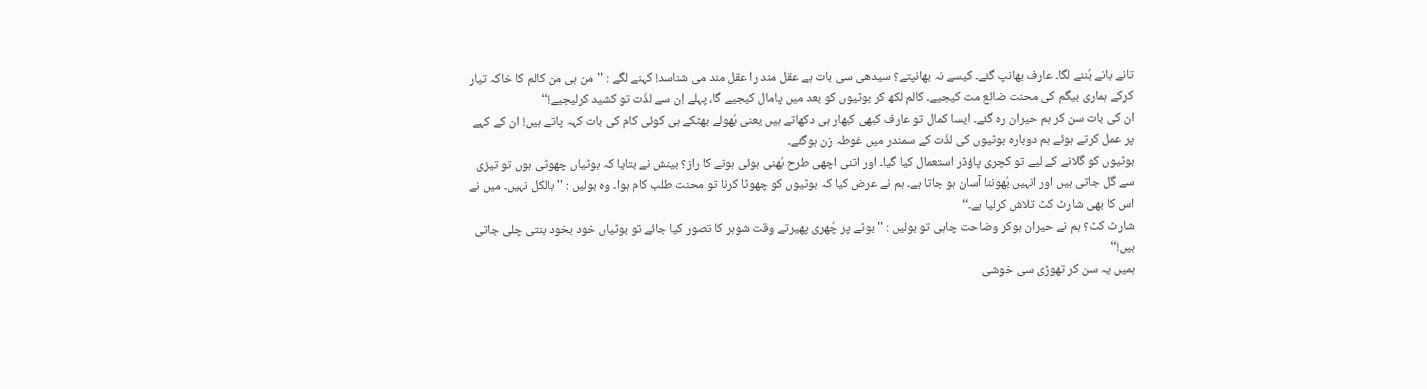تانے بانے بُننے لگا۔ عارف بھانپ گئے۔ کیسے نہ بھانپتے؟ سیدھی سی بات ہے عقل مند را عقل مند می شناسد! کہنے لگے : ''من ہی من کالم کا خاکہ تیار کرکے ہماری بیگم کی محنت ضائع مت کیجیے۔ کالم لکھ کر بوٹیوں کو بعد میں پامال کیجیے گا، پہلے اِن سے لذّت تو کشید کرلیجیے!‘‘
ان کی بات سن کر ہم حیران رہ گئے۔ ایسا کمال تو عارف کبھی کبھار ہی دکھاتے ہیں یعنی بُھولے بھٹکے ہی کوئی کام کی بات کہہ پاتے ہیں! ان کے کہے پر عمل کرتے ہوئے ہم دوبارہ بوٹیوں کی لذّت کے سمندر میں غوطہ زن ہوگئے۔
بوٹیوں کو گلانے کے لیے تو کچری پاؤڈر استعمال کیا گیا۔ اور اتنی اچھی طرح بُھنی ہوئی ہونے کا راز؟ بینش نے بتایا کہ بوٹیاں چھوٹی ہوں تو تیزی سے گل جاتی ہیں اور انہیں بُھوننا آسان ہو جاتا ہے۔ ہم نے عرض کیا کہ بوٹیوں کو چھوٹا کرنا تو محنت طلب کام ہوا۔ وہ بولیں : ''بالکل نہیں۔ میں نے اس کا بھی شارٹ کٹ تلاش کرلیا ہے۔‘‘
شارٹ کٹ؟ ہم نے حیران ہوکر وضاحت چاہی تو بولیں : ''بوٹے پر چُھری پھیرتے وقت شوہر کا تصور کیا جائے تو بوٹیاں خود بخود بنتی چلی جاتی ہیں!‘‘
ہمیں یہ سن کر تھوڑی سی خوشی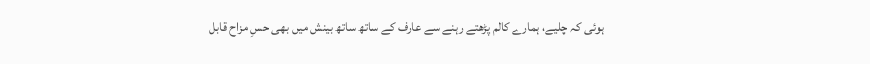ہوئی کہ چلیے، ہمارے کالم پڑھتے رہنے سے عارف کے ساتھ ساتھ بینش میں بھی حسِ مزاح قابل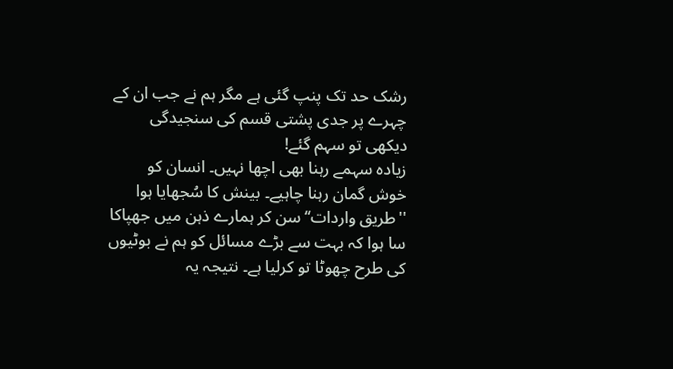رشک حد تک پنپ گئی ہے مگر ہم نے جب ان کے چہرے پر جدی پشتی قسم کی سنجیدگی دیکھی تو سہم گئے!
زیادہ سہمے رہنا بھی اچھا نہیں۔ انسان کو خوش گمان رہنا چاہیے۔ بینش کا سُجھایا ہوا ''طریق واردات‘‘ سن کر ہمارے ذہن میں جھپاکا سا ہوا کہ بہت سے بڑے مسائل کو ہم نے بوٹیوں کی طرح چھوٹا تو کرلیا ہے۔ نتیجہ یہ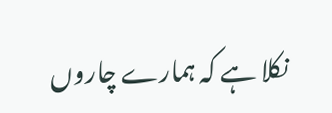نکلا ہے کہ ہمارے چاروں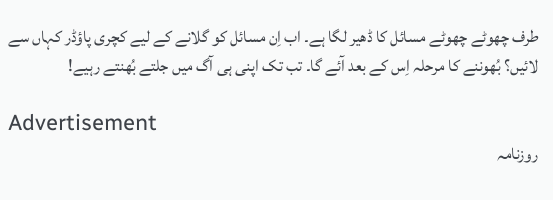طرف چھوٹے چھوٹے مسائل کا ڈھیر لگا ہے۔ اب اِن مسائل کو گلانے کے لیے کچری پاؤڈر کہاں سے لائیں؟ بُھوننے کا مرحلہ اِس کے بعد آئے گا۔ تب تک اپنی ہی آگ میں جلتے بُھنتے رہیے!

Advertisement
روزنامہ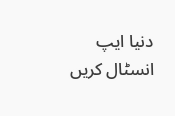دنیا ایپ انسٹال کریں